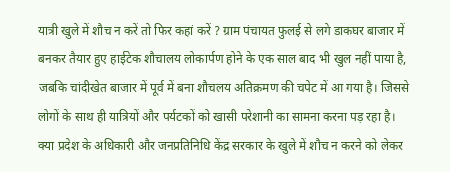यात्री खुले में शौच न करें तो फिर कहां करें ? ग्राम पंचायत फुलई से लगे डाकघर बाजार में बनकर तैयार हुए हाईटेक शौचालय लोकार्पण होने के एक साल बाद भी खुल नहीं पाया है, जबकि चांदीखेत बाजार में पूर्व में बना शौचलय अतिक्रमण की चपेट में आ गया है। जिससे लोगों के साथ ही यात्रियों और पर्यटकों को खासी परेशानी का सामना करना पड़ रहा है।
क्या प्रदेश के अधिकारी और जनप्रतिनिधि केंद्र सरकार के खुले में शौच न करने को लेकर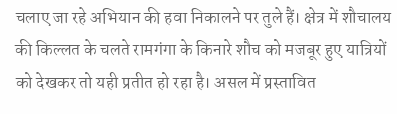चलाए जा रहे अभियान की हवा निकालने पर तुले हैं। क्षेत्र में शौचालय की किल्लत के चलते रामगंगा के किनारे शौच को मजबूर हुए यात्रियों को देखकर तो यही प्रतीत हो रहा है। असल में प्रस्तावित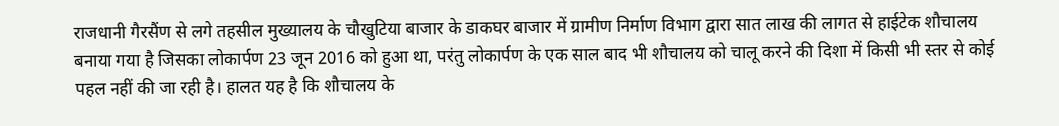राजधानी गैरसैंण से लगे तहसील मुख्यालय के चौखुटिया बाजार के डाकघर बाजार में ग्रामीण निर्माण विभाग द्वारा सात लाख की लागत से हाईटेक शौचालय बनाया गया है जिसका लोकार्पण 23 जून 2016 को हुआ था, परंतु लोकार्पण के एक साल बाद भी शौचालय को चालू करने की दिशा में किसी भी स्तर से कोई पहल नहीं की जा रही है। हालत यह है कि शौचालय के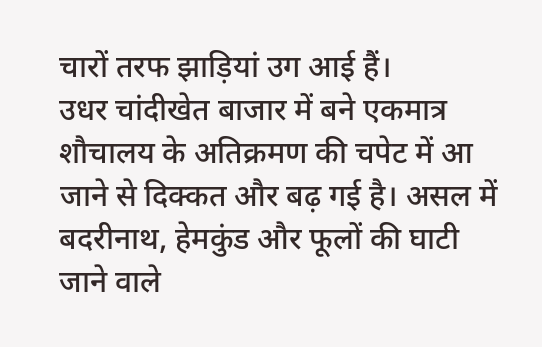चारों तरफ झाड़ियां उग आई हैं।
उधर चांदीखेत बाजार में बने एकमात्र शौचालय के अतिक्रमण की चपेट में आ जाने से दिक्कत और बढ़ गई है। असल में बदरीनाथ, हेमकुंड और फूलों की घाटी जाने वाले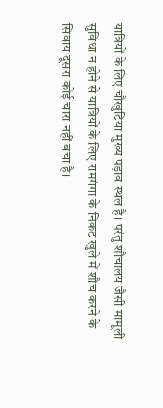यात्रियों के लिए चौखुटिया मुख्य पड़ाव स्थल है। परंतु शौचालय जैसी मामूली सुविधा न होने से यात्रियों के लिए रामगंगा के निकट खुले में शौच करने के सिवाय दूसरा कोई चारा नहीं बचा है।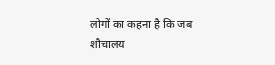लोगों का कहना है कि जब शौचालय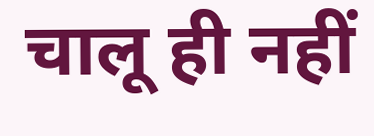चालू ही नहीं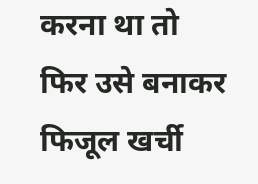करना था तो फिर उसे बनाकर फिजूल खर्ची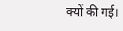क्यों की गई।